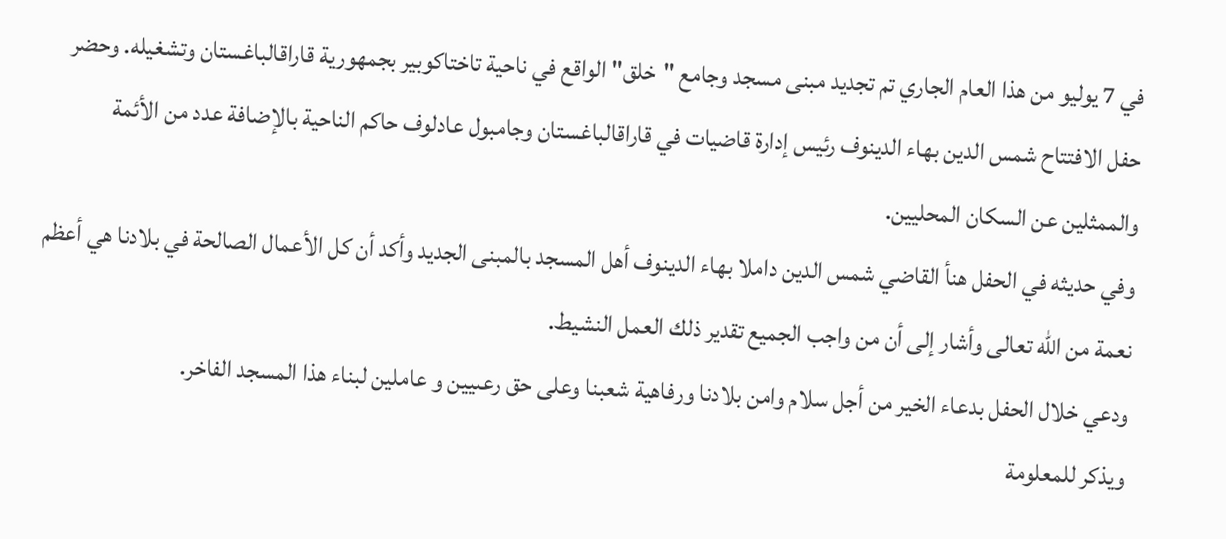في 7 يوليو من هذا العام الجاري تم تجديد مبنى مسجد وجامع "خلق" الواقع في ناحية تاختاكوبير بجمهورية قاراقالباغستان وتشغيله. وحضر حفل الافتتاح شمس الدين بهاء الدينوف رئيس إدارة قاضيات في قاراقالباغستان وجامبول عادلوف حاكم الناحية بالإضافة عدد من الأئمة والممثلين عن السكان المحليين.
وفي حديثه في الحفل هنأ القاضي شمس الدين داملا بهاء الدينوف أهل المسجد بالمبنى الجديد وأكد أن كل الأعمال الصالحة في بلادنا هي أعظم نعمة من الله تعالى وأشار إلى أن من واجب الجميع تقدير ذلك العمل النشيط.
ودعي خلال الحفل بدعاء الخير من أجل سلام وامن بلادنا ورفاهية شعبنا وعلى حق رعىيين و عاملين لبناء هذا المسجد الفاخر.
ويذكر للمعلومة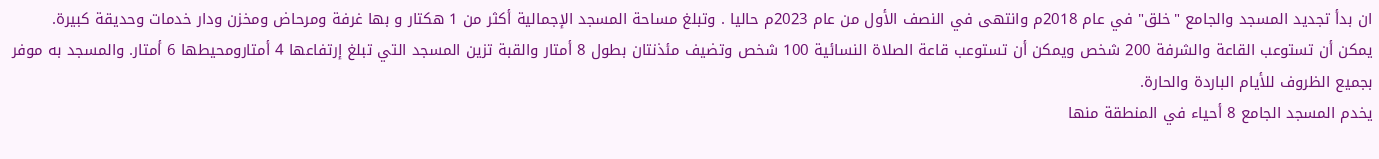ان بدأ تجديد المسجد والجامع "خلق" في عام 2018م وانتهى في النصف الأول من عام 2023م حاليا . وتبلغ مساحة المسجد الإجمالية أكثر من 1 هكتار و بها غرفة ومرحاض ومخزن ودار خدمات وحديقة كبيرة.
يمكن أن تستوعب القاعة والشرفة 200 شخص ويمكن أن تستوعب قاعة الصلاة النسائية 100 شخص وتضيف مئذنتان بطول 8 أمتار والقبة تزين المسجد التي تبلغ إرتفاعها 4 أمتارومحيطها 6 أمتار. والمسجد به موفر بجميع الظروف للأيام الباردة والحارة.
يخدم المسجد الجامع 8 أحياء في المنطقة منها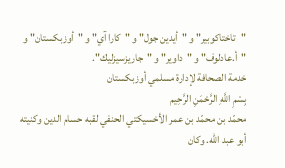"تاختاكوبير" و "أيدين جول" و "كارا آي" و "أوزبكستان" و "أ.عادلوف" و "داوير" و "جاريزسيزليك".
خدمة الصحافة لإدارة مسلمي أوزبكستان
بِسْمِ اللَّهِ الرَّحْمَنِ الرَّحِيم
محمّد بن محمّد بن عمر الأخسيكتي الحنفي لقبه حسام الدين وكنيته أبو عبد الله. وكان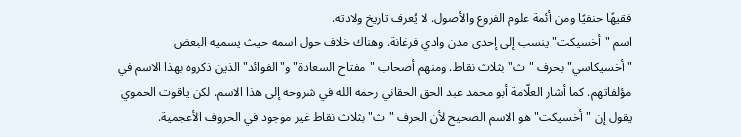فقيهًا حنفيًا ومن أئمة علوم الفروع والأصول. لا يُعرف تاريخ ولادته.
اسم "أخسيكت" ينسب إلى إحدى مدن وادي فرغانة. وهناك خلاف حول اسمه حيث يسميه البعض "أخسيكاسي" بحرف "ث" بثلاث نقاط. ومنهم أصحاب "مفتاح السعادة" و"الفوائد" الذين ذكروه بهذا الاسم في مؤلفاتهم. كما أشار العلّامة أبو محمد عبد الحق الحقاني رحمه الله في شروحه إلى هذا الاسم. لكن ياقوت الحموي يقول إن "أخسيكت" هو الاسم الصحيح لأن الحرف "ث" بثلاث نقاط غير موجود في الحروف الأعجمية.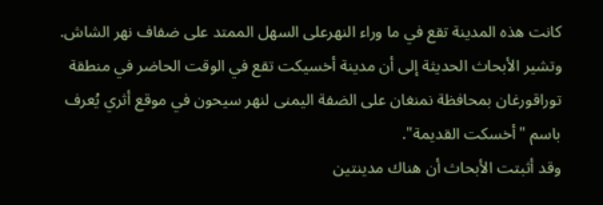كانت هذه المدينة تقع في ما وراء النهرعلى السهل الممتد على ضفاف نهر الشاش. وتشير الأبحاث الحديثة إلى أن مدينة أخسيكت تقع في الوقت الحاضر في منطقة توراقورغان بمحافظة نمنغان على الضفة اليمنى لنهر سيحون في موقع أثري يُعرف باسم "أخسكت القديمة".
وقد أثبتت الأبحاث أن هناك مدينتين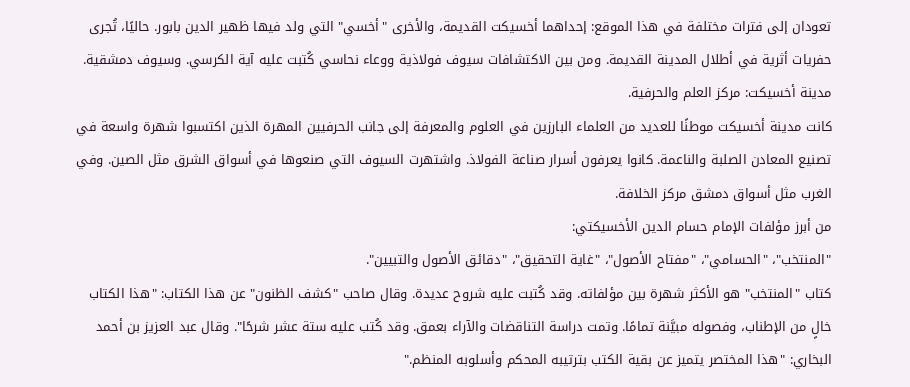تعودان إلى فترات مختلفة في هذا الموقع: إحداهما أخسيكت القديمة، والأخرى "أخسي" التي ولد فيها ظهير الدين بابور. حاليًا، تُجرى حفريات أثرية في أطلال المدينة القديمة. ومن بين الاكتشافات سيوف فولاذية ووعاء نحاسي كُتبت عليه آية الكرسي. وسيوف دمشقية.
مدينة أخسيكت: مركز العلم والحرفية.
كانت مدينة أخسيكت موطنًا للعديد من العلماء البارزين في العلوم والمعرفة إلى جانب الحرفيين المهرة الذين اكتسبوا شهرة واسعة في تصنيع المعادن الصلبة والناعمة. كانوا يعرفون أسرار صناعة الفولاذ. واشتهرت السيوف التي صنعوها في أسواق الشرق مثل الصين. وفي الغرب مثل أسواق دمشق مركز الخلافة.
من أبرز مؤلفات الإمام حسام الدين الأخسيكتي:
"المنتخب"، "الحسامي"، "مفتاح الأصول"، "غاية التحقيق"، "دقائق الأصول والتبيين".
كتاب "المنتخب" هو الأكثر شهرة بين مؤلفاته. وقد كُتبت عليه شروح عديدة. وقال صاحب "كشف الظنون" عن هذا الكتاب: "هذا الكتاب خالٍ من الإطناب، وفصوله مبيَّنة تمامًا. وتمت دراسة التناقضات والآراء بعمق. وقد كُتب عليه ستة عشر شرحًا". وقال عبد العزيز بن أحمد البخاري: "هذا المختصر يتميز عن بقية الكتب بترتيبه المحكم وأسلوبه المنظم."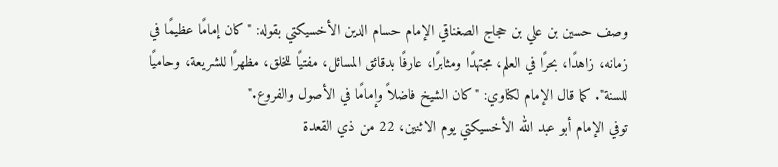وصف حسين بن علي بن حجاج الصغناقي الإمام حسام الدين الأخسيكتي بقوله: "كان إمامًا عظيمًا في زمانه، زاهدًا، بحرًا في العلم، مجتهدًا ومثابرًا، عارفًا بدقائق المسائل، مفتيًا للخلق، مظهرًا للشريعة، وحاميًا للسنة". كما قال الإمام لكناوي: "كان الشيخ فاضلاً وإمامًا في الأصول والفروع."
توفي الإمام أبو عبد الله الأخسيكتي يوم الاثنين، 22 من ذي القعدة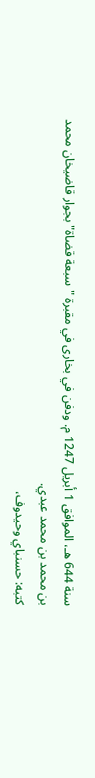سنة 644 هـ، الموافق 1 أبريل 1247 م. ودفن في بخارى في مقبرة "سبعة قضاة" بجوار قاضيخان محمد بن محمد بن محمد عبدي.
كتبه: حسنباي وحيدوف،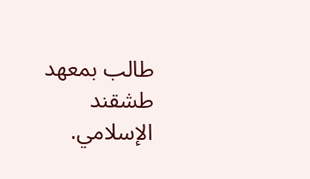طالب بمعهد طشقند الإسلامي.